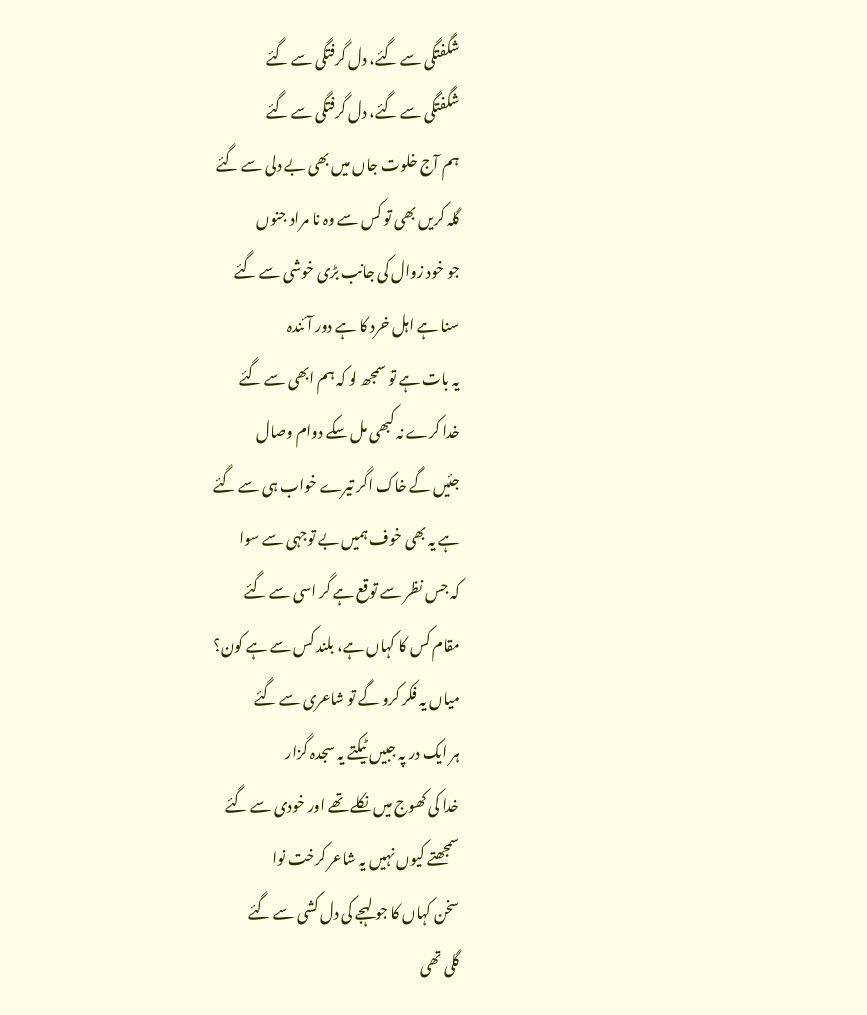شگفتگی سے گئے، دل گرفتگی سے گئے
شگفتگی سے گئے، دل گرفتگی سے گئے
ہم آج خلوت جاں میں بھی بے دلی سے گئے
گلہ کریں بھی تو کس سے وہ نا مراد جنوں
جو خود زوال کی جانب بڑی خوشی سے گئے
سنا ہے اہل خرد کا ہے دور آئندہ
یہ بات ہے تو سمجھ لو کہ ہم ابھی سے گئے
خدا کرے نہ کبھی مل سکے دوام وصال
جئیں گے خاک اگر تیرے خواب ہی سے گئے
ہے یہ بھی خوف ہمیں بے توجہی سے سوا
کہ جس نظر سے توقع ہے گر اسی سے گئے
مقام کس کا کہاں ہے، بلند کس سے ہے کون؟
میاں یہ فکر کرو گے تو شاعری سے گئے
ہر ایک در پہ جبیں ٹیکتے یہ سجدہ گزار
خدا کی کھوج میں نکلے تھے اور خودی سے گئے
سمجھتے کیوں نہیں یہ شاعر کرخت نوا
سخن کہاں کا جو لہجے کی دل کشی سے گئے
گلی تھی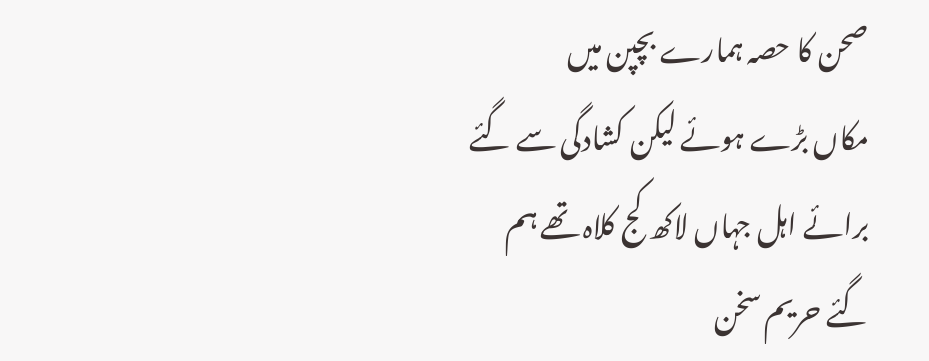صحن کا حصہ ہمارے بچپن میں
مکاں بڑے ہوئے لیکن کشادگی سے گئے
برائے اہل جہاں لاکھ کج کلاہ تھے ہم
گئے حریم سخن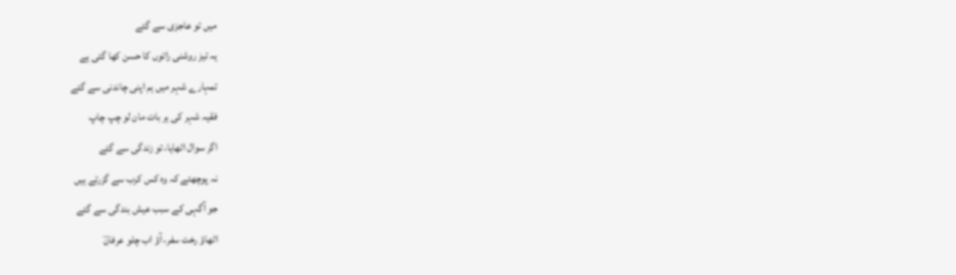میں تو عاجزی سے گئے
یہ تیز روشنی راتوں کا حسن کھا گئی ہے
تمہارے شہر میں ہم اپنی چاندنی سے گئے
فقیہ شہر کی ہر بات مان لو چپ چاپ
اگر سوال اٹھایا، تو زندگی سے گئے
نہ پوچھئے کہ وہ کس کرب سے گزرتے ہیں
جو آگہی کے سبب عیش بندگی سے گئے
اٹھاؤ رخت سفر، آؤ اب چلو عرفانؔ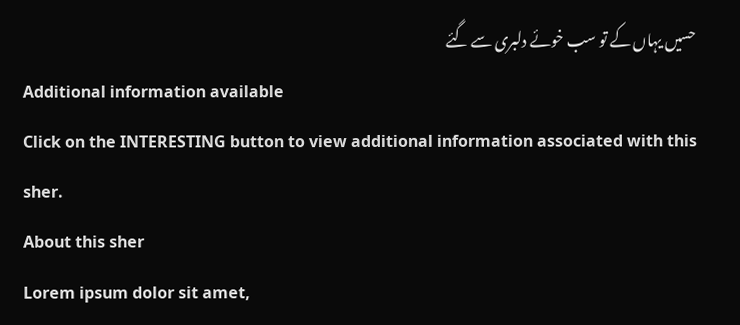حسیں یہاں کے تو سب خوئے دلبری سے گئے
Additional information available
Click on the INTERESTING button to view additional information associated with this sher.
About this sher
Lorem ipsum dolor sit amet,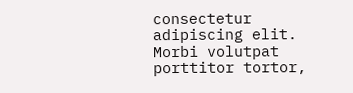consectetur adipiscing elit. Morbi volutpat porttitor tortor,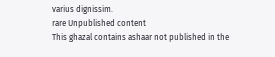varius dignissim.
rare Unpublished content
This ghazal contains ashaar not published in the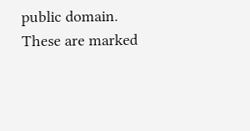public domain. These are marked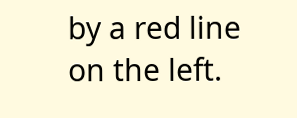by a red line on the left.